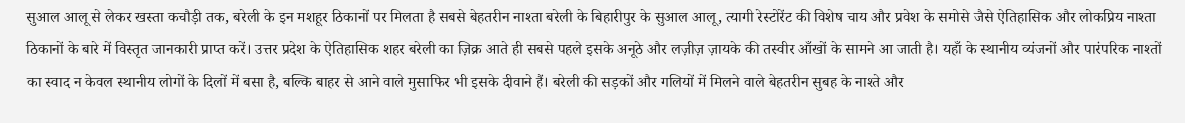सुआल आलू से लेकर खस्ता कचौड़ी तक, बरेली के इन मशहूर ठिकानों पर मिलता है सबसे बेहतरीन नाश्ता बरेली के बिहारीपुर के सुआल आलू, त्यागी रेस्टोरेंट की विशेष चाय और प्रवेश के समोसे जैसे ऐतिहासिक और लोकप्रिय नाश्ता ठिकानों के बारे में विस्तृत जानकारी प्राप्त करें। उत्तर प्रदेश के ऐतिहासिक शहर बरेली का ज़िक्र आते ही सबसे पहले इसके अनूठे और लज़ीज़ ज़ायके की तस्वीर आँखों के सामने आ जाती है। यहाँ के स्थानीय व्यंजनों और पारंपरिक नाश्तों का स्वाद न केवल स्थानीय लोगों के दिलों में बसा है, बल्कि बाहर से आने वाले मुसाफिर भी इसके दीवाने हैं। बरेली की सड़कों और गलियों में मिलने वाले बेहतरीन सुबह के नाश्ते और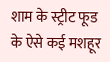शाम के स्ट्रीट फूड के ऐसे कई मशहूर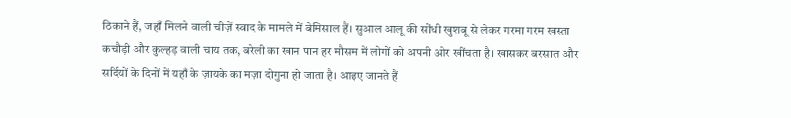ठिकाने हैं, जहाँ मिलने वाली चीज़ें स्वाद के मामले में बेमिसाल हैं। सुआल आलू की सोंधी खुशबू से लेकर गरमा गरम खस्ता कचौड़ी और कुल्हड़ वाली चाय तक, बरेली का खान पान हर मौसम में लोगों को अपनी ओर खींचता है। खासकर बरसात और सर्दियों के दिनों में यहाँ के ज़ायके का मज़ा दोगुना हो जाता है। आइए जानते हैं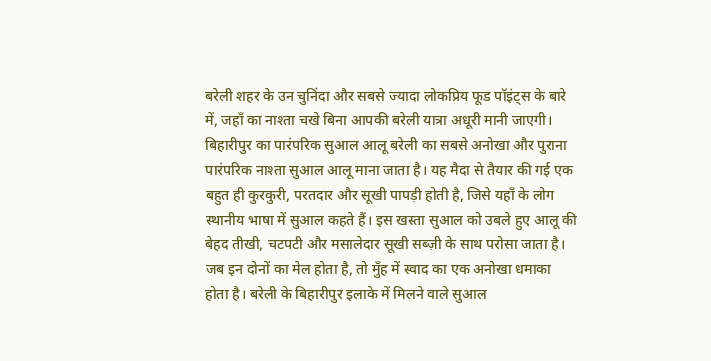बरेली शहर के उन चुनिंदा और सबसे ज्यादा लोकप्रिय फूड पॉइंट्स के बारे में, जहाँ का नाश्ता चखे बिना आपकी बरेली यात्रा अधूरी मानी जाएगी। बिहारीपुर का पारंपरिक सुआल आलू बरेली का सबसे अनोखा और पुराना पारंपरिक नाश्ता सुआल आलू माना जाता है। यह मैदा से तैयार की गई एक बहुत ही कुरकुरी, परतदार और सूखी पापड़ी होती है, जिसे यहाँ के लोग स्थानीय भाषा में सुआल कहते हैं। इस खस्ता सुआल को उबले हुए आलू की बेहद तीखी, चटपटी और मसालेदार सूखी सब्ज़ी के साथ परोसा जाता है। जब इन दोनों का मेल होता है, तो मुँह में स्वाद का एक अनोखा धमाका होता है। बरेली के बिहारीपुर इलाके में मिलने वाले सुआल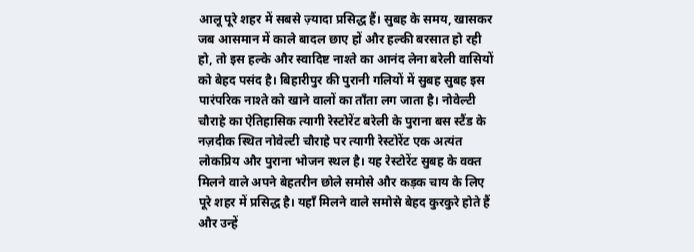आलू पूरे शहर में सबसे ज़्यादा प्रसिद्ध हैं। सुबह के समय, खासकर जब आसमान में काले बादल छाए हों और हल्की बरसात हो रही हो, तो इस हल्के और स्वादिष्ट नाश्ते का आनंद लेना बरेली वासियों को बेहद पसंद है। बिहारीपुर की पुरानी गलियों में सुबह सुबह इस पारंपरिक नाश्ते को खाने वालों का ताँता लग जाता है। नोवेल्टी चौराहे का ऐतिहासिक त्यागी रेस्टोरेंट बरेली के पुराना बस स्टैंड के नज़दीक स्थित नोवेल्टी चौराहे पर त्यागी रेस्टोरेंट एक अत्यंत लोकप्रिय और पुराना भोजन स्थल है। यह रेस्टोरेंट सुबह के वक्त मिलने वाले अपने बेहतरीन छोले समोसे और कड़क चाय के लिए पूरे शहर में प्रसिद्ध है। यहाँ मिलने वाले समोसे बेहद कुरकुरे होते हैं और उन्हें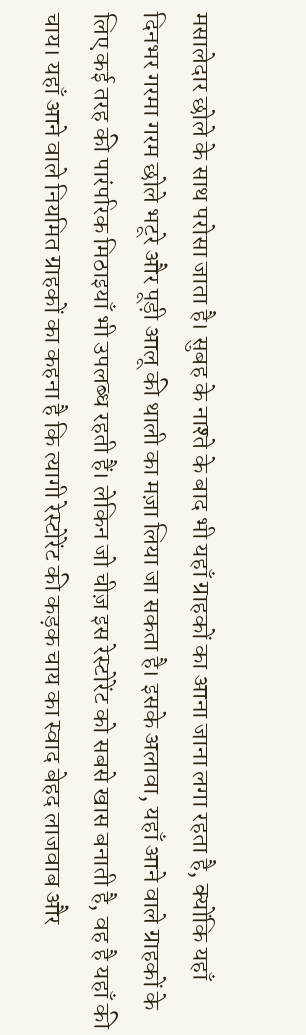मसालेदार छोले के साथ परोसा जाता है। सुबह के नाश्ते के बाद भी यहाँ ग्राहकों का आना जाना लगा रहता है, क्योंकि यहाँ दिनभर गरमा गरम छोले भटूरे और पूड़ी आलू की थाली का मज़ा लिया जा सकता है। इसके अलावा, यहाँ आने वाले ग्राहकों के लिए कई तरह की पारंपरिक मिठाइयाँ भी उपलब्ध रहती हैं। लेकिन जो चीज़ इस रेस्टोरेंट को सबसे खास बनाती है, वह है यहाँ की चाय। यहाँ आने वाले नियमित ग्राहकों का कहना है कि त्यागी रेस्टोरेंट की कड़क चाय का स्वाद बेहद लाजवाब और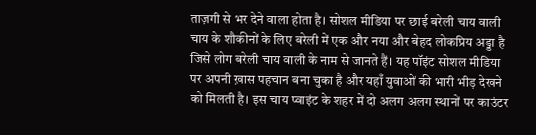ताज़गी से भर देने वाला होता है। सोशल मीडिया पर छाई बरेली चाय वाली चाय के शौकीनों के लिए बरेली में एक और नया और बेहद लोकप्रिय अड्डा है जिसे लोग बरेली चाय वाली के नाम से जानते हैं। यह पॉइंट सोशल मीडिया पर अपनी ख़ास पहचान बना चुका है और यहाँ युवाओं की भारी भीड़ देखने को मिलती है। इस चाय प्वाइंट के शहर में दो अलग अलग स्थानों पर काउंटर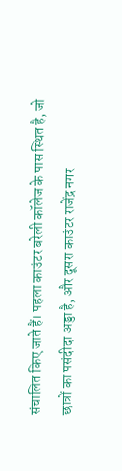संचालित किए जाते हैं। पहला काउंटर बरेली कॉलेज के पास स्थित है, जो छात्रों का पसंदीदा अड्डा है, और दूसरा काउंटर राजेंद्र नगर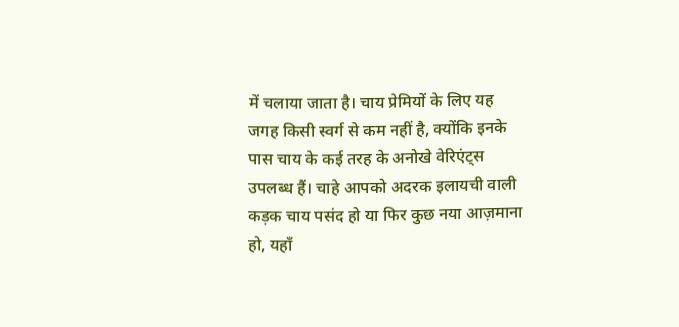में चलाया जाता है। चाय प्रेमियों के लिए यह जगह किसी स्वर्ग से कम नहीं है, क्योंकि इनके पास चाय के कई तरह के अनोखे वेरिएंट्स उपलब्ध हैं। चाहे आपको अदरक इलायची वाली कड़क चाय पसंद हो या फिर कुछ नया आज़माना हो, यहाँ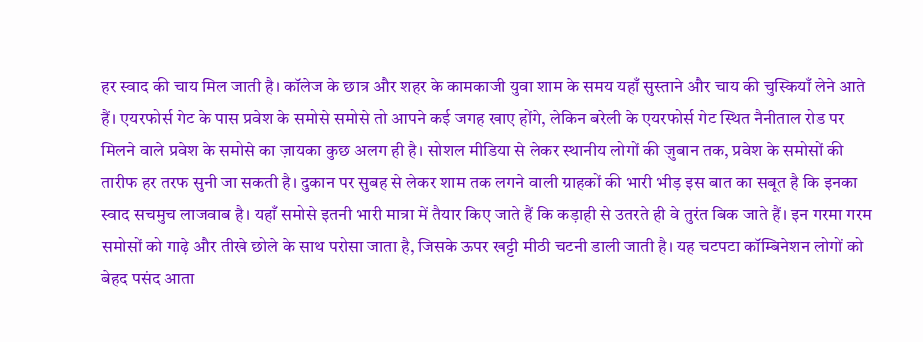हर स्वाद की चाय मिल जाती है। कॉलेज के छात्र और शहर के कामकाजी युवा शाम के समय यहाँ सुस्ताने और चाय की चुस्कियाँ लेने आते हैं। एयरफोर्स गेट के पास प्रवेश के समोसे समोसे तो आपने कई जगह खाए होंगे, लेकिन बरेली के एयरफोर्स गेट स्थित नैनीताल रोड पर मिलने वाले प्रवेश के समोसे का ज़ायका कुछ अलग ही है। सोशल मीडिया से लेकर स्थानीय लोगों की ज़ुबान तक, प्रवेश के समोसों की तारीफ हर तरफ सुनी जा सकती है। दुकान पर सुबह से लेकर शाम तक लगने वाली ग्राहकों की भारी भीड़ इस बात का सबूत है कि इनका स्वाद सचमुच लाजवाब है। यहाँ समोसे इतनी भारी मात्रा में तैयार किए जाते हैं कि कड़ाही से उतरते ही वे तुरंत बिक जाते हैं। इन गरमा गरम समोसों को गाढ़े और तीखे छोले के साथ परोसा जाता है, जिसके ऊपर खट्टी मीठी चटनी डाली जाती है। यह चटपटा कॉम्बिनेशन लोगों को बेहद पसंद आता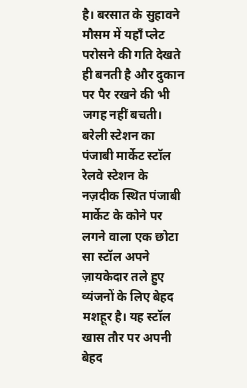है। बरसात के सुहावने मौसम में यहाँ प्लेट परोसने की गति देखते ही बनती है और दुकान पर पैर रखने की भी जगह नहीं बचती। बरेली स्टेशन का पंजाबी मार्केट स्टॉल रेलवे स्टेशन के नज़दीक स्थित पंजाबी मार्केट के कोने पर लगने वाला एक छोटा सा स्टॉल अपने ज़ायकेदार तले हुए व्यंजनों के लिए बेहद मशहूर है। यह स्टॉल खास तौर पर अपनी बेहद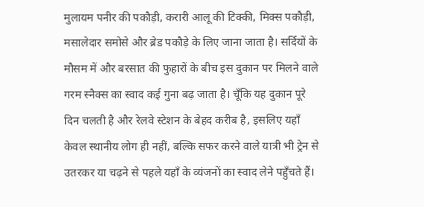मुलायम पनीर की पकौड़ी, करारी आलू की टिक्की, मिक्स पकौड़ी, मसालेदार समोसे और ब्रेड पकौड़े के लिए जाना जाता है। सर्दियों के मौसम में और बरसात की फुहारों के बीच इस दुकान पर मिलने वाले गरम स्नैक्स का स्वाद कई गुना बढ़ जाता है। चूँकि यह दुकान पूरे दिन चलती है और रेलवे स्टेशन के बेहद करीब है, इसलिए यहाँ केवल स्थानीय लोग ही नहीं, बल्कि सफर करने वाले यात्री भी ट्रेन से उतरकर या चढ़ने से पहले यहाँ के व्यंजनों का स्वाद लेने पहुँचते हैं।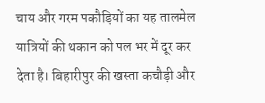चाय और गरम पकौड़ियों का यह तालमेल यात्रियों की थकान को पल भर में दूर कर देता है। बिहारीपुर की खस्ता कचौड़ी और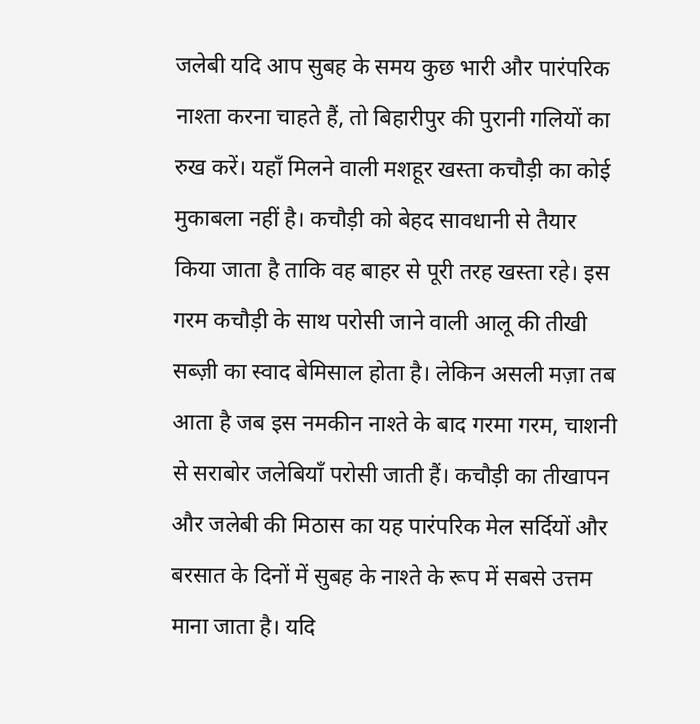जलेबी यदि आप सुबह के समय कुछ भारी और पारंपरिक नाश्ता करना चाहते हैं, तो बिहारीपुर की पुरानी गलियों का रुख करें। यहाँ मिलने वाली मशहूर खस्ता कचौड़ी का कोई मुकाबला नहीं है। कचौड़ी को बेहद सावधानी से तैयार किया जाता है ताकि वह बाहर से पूरी तरह खस्ता रहे। इस गरम कचौड़ी के साथ परोसी जाने वाली आलू की तीखी सब्ज़ी का स्वाद बेमिसाल होता है। लेकिन असली मज़ा तब आता है जब इस नमकीन नाश्ते के बाद गरमा गरम, चाशनी से सराबोर जलेबियाँ परोसी जाती हैं। कचौड़ी का तीखापन और जलेबी की मिठास का यह पारंपरिक मेल सर्दियों और बरसात के दिनों में सुबह के नाश्ते के रूप में सबसे उत्तम माना जाता है। यदि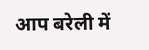आप बरेली में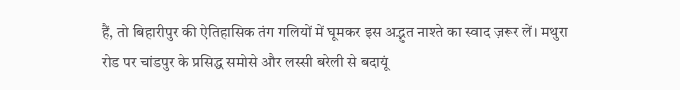हैं, तो बिहारीपुर की ऐतिहासिक तंग गलियों में घूमकर इस अद्भुत नाश्ते का स्वाद ज़रूर लें। मथुरा रोड पर चांडपुर के प्रसिद्ध समोसे और लस्सी बरेली से बदायूं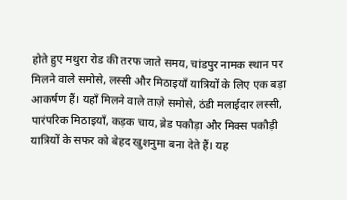होते हुए मथुरा रोड की तरफ जाते समय, चांडपुर नामक स्थान पर मिलने वाले समोसे, लस्सी और मिठाइयाँ यात्रियों के लिए एक बड़ा आकर्षण हैं। यहाँ मिलने वाले ताज़े समोसे, ठंडी मलाईदार लस्सी, पारंपरिक मिठाइयाँ, कड़क चाय, ब्रेड पकौड़ा और मिक्स पकौड़ी यात्रियों के सफर को बेहद खुशनुमा बना देते हैं। यह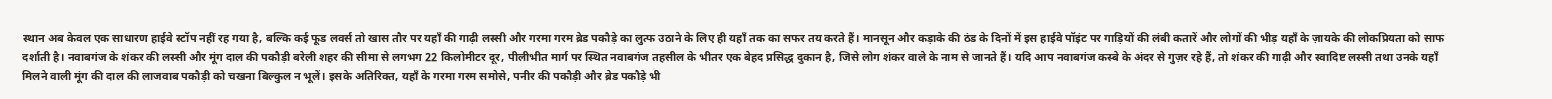स्थान अब केवल एक साधारण हाईवे स्टॉप नहीं रह गया है, बल्कि कई फूड लवर्स तो खास तौर पर यहाँ की गाढ़ी लस्सी और गरमा गरम ब्रेड पकौड़े का लुत्फ उठाने के लिए ही यहाँ तक का सफर तय करते हैं। मानसून और कड़ाके की ठंड के दिनों में इस हाईवे पॉइंट पर गाड़ियों की लंबी कतारें और लोगों की भीड़ यहाँ के ज़ायके की लोकप्रियता को साफ दर्शाती है। नवाबगंज के शंकर की लस्सी और मूंग दाल की पकौड़ी बरेली शहर की सीमा से लगभग 22 किलोमीटर दूर, पीलीभीत मार्ग पर स्थित नवाबगंज तहसील के भीतर एक बेहद प्रसिद्ध दुकान है, जिसे लोग शंकर वाले के नाम से जानते हैं। यदि आप नवाबगंज कस्बे के अंदर से गुज़र रहे हैं, तो शंकर की गाढ़ी और स्वादिष्ट लस्सी तथा उनके यहाँ मिलने वाली मूंग की दाल की लाजवाब पकौड़ी को चखना बिल्कुल न भूलें। इसके अतिरिक्त, यहाँ के गरमा गरम समोसे, पनीर की पकौड़ी और ब्रेड पकौड़े भी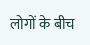लोगों के बीच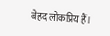बेहद लोकप्रिय हैं।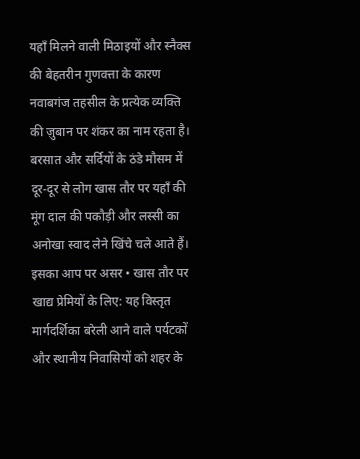यहाँ मिलने वाली मिठाइयों और स्नैक्स की बेहतरीन गुणवत्ता के कारण नवाबगंज तहसील के प्रत्येक व्यक्ति की ज़ुबान पर शंकर का नाम रहता है। बरसात और सर्दियों के ठंडे मौसम में दूर-दूर से लोग खास तौर पर यहाँ की मूंग दाल की पकौड़ी और लस्सी का अनोखा स्वाद लेने खिंचे चले आते हैं। इसका आप पर असर • खास तौर पर खाद्य प्रेमियों के लिए: यह विस्तृत मार्गदर्शिका बरेली आने वाले पर्यटकों और स्थानीय निवासियों को शहर के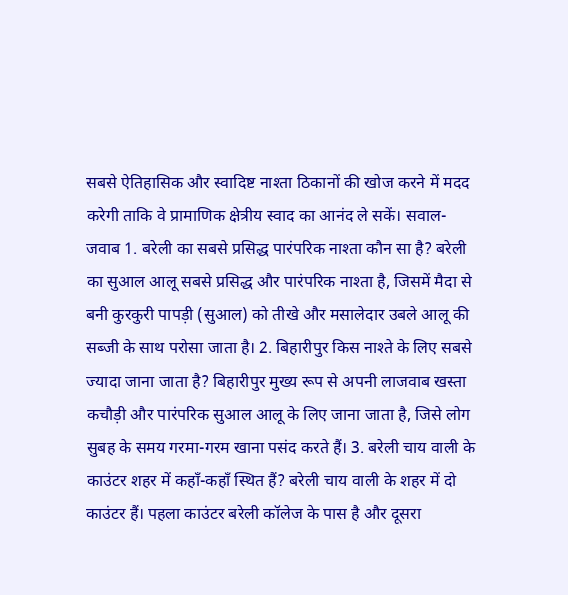सबसे ऐतिहासिक और स्वादिष्ट नाश्ता ठिकानों की खोज करने में मदद करेगी ताकि वे प्रामाणिक क्षेत्रीय स्वाद का आनंद ले सकें। सवाल-जवाब 1. बरेली का सबसे प्रसिद्ध पारंपरिक नाश्ता कौन सा है? बरेली का सुआल आलू सबसे प्रसिद्ध और पारंपरिक नाश्ता है, जिसमें मैदा से बनी कुरकुरी पापड़ी (सुआल) को तीखे और मसालेदार उबले आलू की सब्जी के साथ परोसा जाता है। 2. बिहारीपुर किस नाश्ते के लिए सबसे ज्यादा जाना जाता है? बिहारीपुर मुख्य रूप से अपनी लाजवाब खस्ता कचौड़ी और पारंपरिक सुआल आलू के लिए जाना जाता है, जिसे लोग सुबह के समय गरमा-गरम खाना पसंद करते हैं। 3. बरेली चाय वाली के काउंटर शहर में कहाँ-कहाँ स्थित हैं? बरेली चाय वाली के शहर में दो काउंटर हैं। पहला काउंटर बरेली कॉलेज के पास है और दूसरा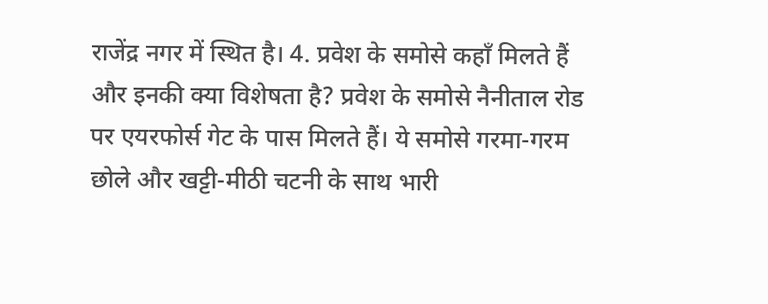राजेंद्र नगर में स्थित है। 4. प्रवेश के समोसे कहाँ मिलते हैं और इनकी क्या विशेषता है? प्रवेश के समोसे नैनीताल रोड पर एयरफोर्स गेट के पास मिलते हैं। ये समोसे गरमा-गरम छोले और खट्टी-मीठी चटनी के साथ भारी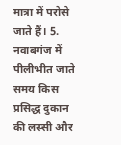मात्रा में परोसे जाते हैं। 5. नवाबगंज में पीलीभीत जाते समय किस प्रसिद्ध दुकान की लस्सी और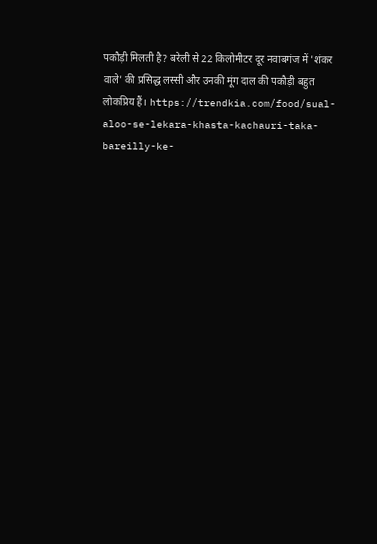पकौड़ी मिलती है? बरेली से 22 किलोमीटर दूर नवाबगंज में 'शंकर वाले' की प्रसिद्ध लस्सी और उनकी मूंग दाल की पकौड़ी बहुत लोकप्रिय हैं। https://trendkia.com/food/sual-aloo-se-lekara-khasta-kachauri-taka-bareilly-ke-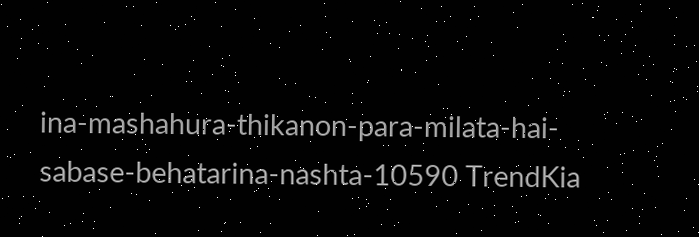ina-mashahura-thikanon-para-milata-hai-sabase-behatarina-nashta-10590 TrendKia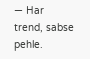— Har trend, sabse pehle.